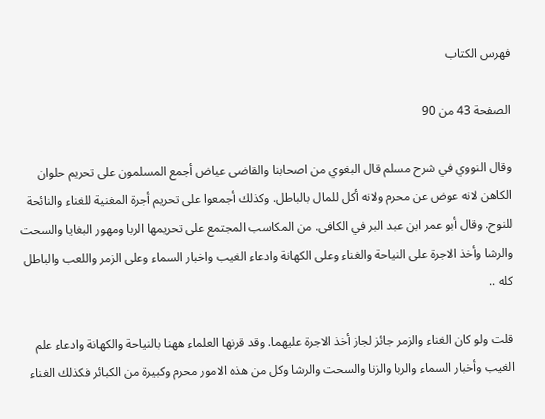فهرس الكتاب

الصفحة 43 من 90

وقال النووي في شرح مسلم قال البغوي من اصحابنا والقاضى عياض أجمع المسلمون على تحريم حلوان الكاهن لانه عوض عن محرم ولانه أكل للمال بالباطل. وكذلك أجمعوا على تحريم أجرة المغنية للغناء والنائحة للنوح. وقال أبو عمر ابن عبد البر في الكافى. من المكاسب المجتمع على تحريمها الربا ومهور البغايا والسحت والرشا وأخذ الاجرة على النياحة والغناء وعلى الكهانة وادعاء الغيب واخبار السماء وعلى الزمر واللعب والباطل كله ..

قلت ولو كان الغناء والزمر جائز لجاز أخذ الاجرة عليهما. وقد قرنها العلماء ههنا بالنياحة والكهانة وادعاء علم الغيب وأخبار السماء والربا والزنا والسحت والرشا وكل من هذه الامور محرم وكبيرة من الكبائر فكذلك الغناء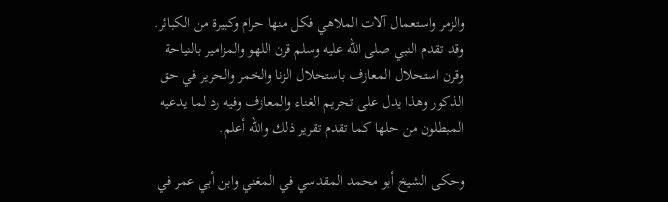والزمر واستعمال آلات الملاهي فكل منها حرام وكبيرة من الكبائر. وقد تقدم النبي صلى الله عليه وسلم قرن اللهو والمزامير بالنياحة وقرن استحلال المعازف باستحلال الزنا والخمر والحرير في حق الذكور وهذا يدل على تحريم الغناء والمعازف وفيه رد لما يدعيه المبطلون من حلها كما تقدم تقرير ذلك والله أعلم.

وحكى الشيخ أبو محمد المقدسي في المغني وابن أبي عمر في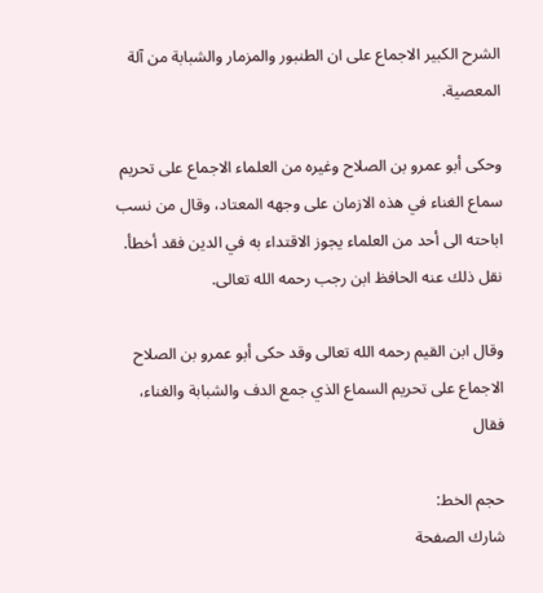الشرح الكبير الاجماع على ان الطنبور والمزمار والشبابة من آلة المعصية.

وحكى أبو عمرو بن الصلاح وغيره من العلماء الاجماع على تحريم سماع الغناء في هذه الازمان على وجهه المعتاد، وقال من نسب اباحته الى أحد من العلماء يجوز الاقتداء به في الدين فقد أخطأ. نقل ذلك عنه الحافظ ابن رجب رحمه الله تعالى.

وقال ابن القيم رحمه الله تعالى وقد حكى أبو عمرو بن الصلاح الاجماع على تحريم السماع الذي جمع الدف والشبابة والغناء، فقال

حجم الخط:
شارك الصفحة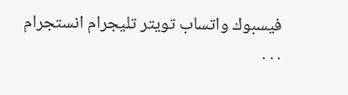فيسبوك واتساب تويتر تليجرام انستجرام
. . .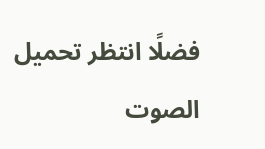فضلًا انتظر تحميل الصوت